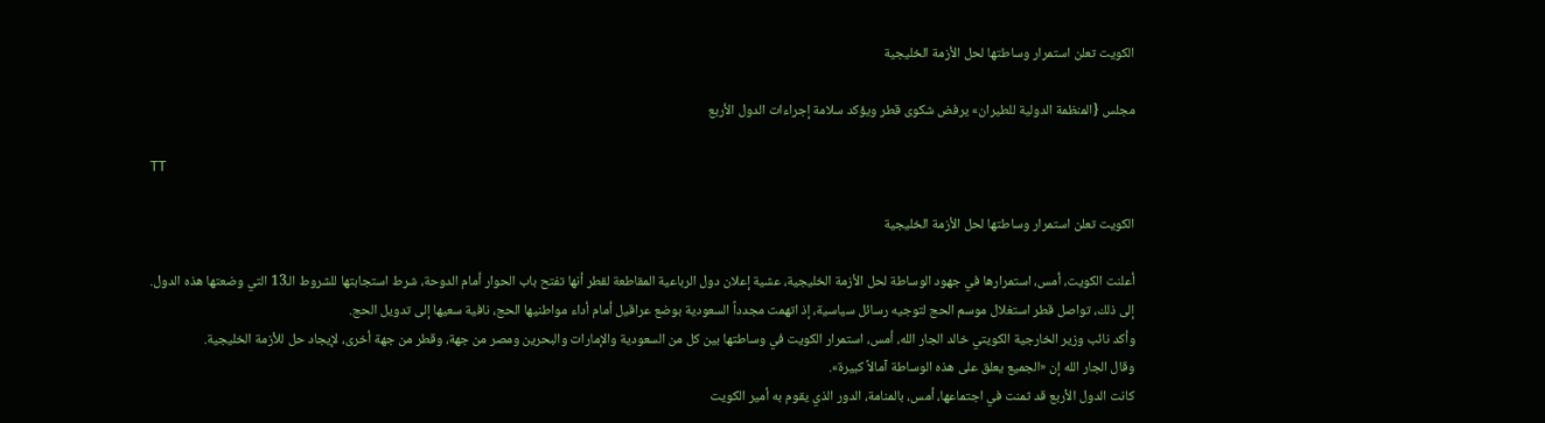الكويت تعلن استمرار وساطتها لحل الأزمة الخليجية

مجلس {المنظمة الدولية للطيران» يرفض شكوى قطر ويؤكد سلامة إجراءات الدول الأربع

TT

الكويت تعلن استمرار وساطتها لحل الأزمة الخليجية

أعلنت الكويت، أمس، استمرارها في جهود الوساطة لحل الأزمة الخليجية، عشية إعلان دول الرباعية المقاطعة لقطر أنها تفتح باب الحوار أمام الدوحة، شرط استجابتها للشروط الـ13 التي وضعتها هذه الدول.
إلى ذلك، تواصل قطر استغلال موسم الحج لتوجيه رسائل سياسية، إذ اتهمت مجدداً السعودية بوضع عراقيل أمام أداء مواطنيها الحج، نافية سعيها إلى تدويل الحج.
وأكد نائب وزير الخارجية الكويتي خالد الجار الله، أمس، استمرار الكويت في وساطتها بين كل من السعودية والإمارات والبحرين ومصر من جهة، وقطر من جهة أخرى، لإيجاد حل للأزمة الخليجية.
وقال الجار الله إن «الجميع يعلق على هذه الوساطة آمالاً كبيرة».
كانت الدول الأربع قد ثمنت في اجتماعها، أمس، بالمنامة، الدور الذي يقوم به أمير الكويت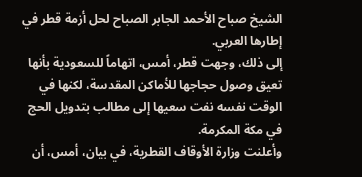الشيخ صباح الأحمد الجابر الصباح لحل أزمة قطر في إطارها العربي.
إلى ذلك، وجهت قطر، أمس، اتهاماً للسعودية بأنها تعيق وصول حجاجها للأماكن المقدسة، لكنها في الوقت نفسه نفت سعيها إلى مطالب بتدويل الحج في مكة المكرمة.
وأعلنت وزارة الأوقاف القطرية، في بيان، أمس، أن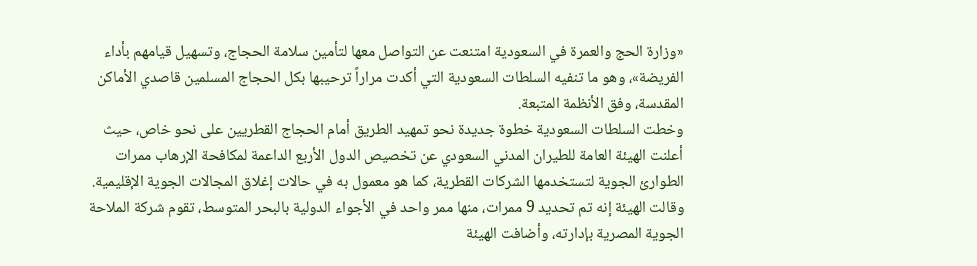«وزارة الحج والعمرة في السعودية امتنعت عن التواصل معها لتأمين سلامة الحجاج، وتسهيل قيامهم بأداء الفريضة»، وهو ما تنفيه السلطات السعودية التي أكدت مراراً ترحيبها بكل الحجاج المسلمين قاصدي الأماكن المقدسة، وفق الأنظمة المتبعة.
وخطت السلطات السعودية خطوة جديدة نحو تمهيد الطريق أمام الحجاج القطريين على نحو خاص، حيث أعلنت الهيئة العامة للطيران المدني السعودي عن تخصيص الدول الأربع الداعمة لمكافحة الإرهاب ممرات الطوارئ الجوية لتستخدمها الشركات القطرية، كما هو معمول به في حالات إغلاق المجالات الجوية الإقليمية.
وقالت الهيئة إنه تم تحديد 9 ممرات، منها ممر واحد في الأجواء الدولية بالبحر المتوسط، تقوم شركة الملاحة الجوية المصرية بإدارته، وأضافت الهيئة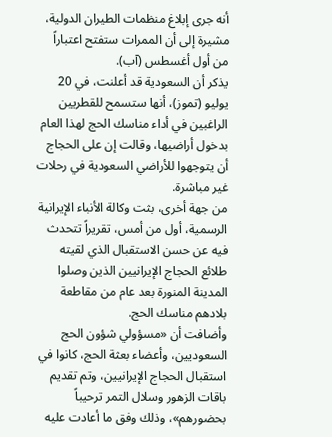أنه جرى إبلاغ منظمات الطيران الدولية، مشيرة إلى أن الممرات ستفتح اعتباراً من أول أغسطس (آب).
يذكر أن السعودية قد أعلنت، في 20 يوليو (تموز)، أنها ستسمح للقطريين الراغبين في أداء مناسك الحج لهذا العام بدخول أراضيها، وقالت إن على الحجاج أن يتوجهوا للأراضي السعودية في رحلات غير مباشرة.
من جهة أخرى، بثت وكالة الأنباء الإيرانية الرسمية، أول من أمس، تقريراً تتحدث فيه عن حسن الاستقبال الذي لقيته طلائع الحجاج الإيرانيين الذين وصلوا المدينة المنورة بعد عام من مقاطعة بلادهم مناسك الحج.
وأضافت أن «مسؤولي شؤون الحج السعوديين، وأعضاء بعثة الحج، كانوا في استقبال الحجاج الإيرانيين، وتم تقديم باقات الزهور وسلال التمر ترحيباً بحضورهم»، وذلك وفق ما أعادت عليه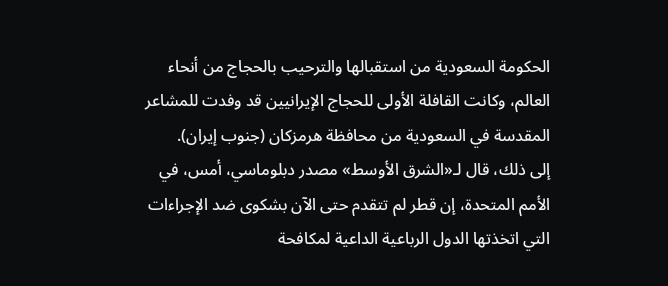الحكومة السعودية من استقبالها والترحيب بالحجاج من أنحاء العالم، وكانت القافلة الأولى للحجاج الإيرانيين قد وفدت للمشاعر المقدسة في السعودية من محافظة هرمزكان (جنوب إيران).
إلى ذلك، قال لـ«الشرق الأوسط» مصدر دبلوماسي، أمس، في الأمم المتحدة، إن قطر لم تتقدم حتى الآن بشكوى ضد الإجراءات التي اتخذتها الدول الرباعية الداعية لمكافحة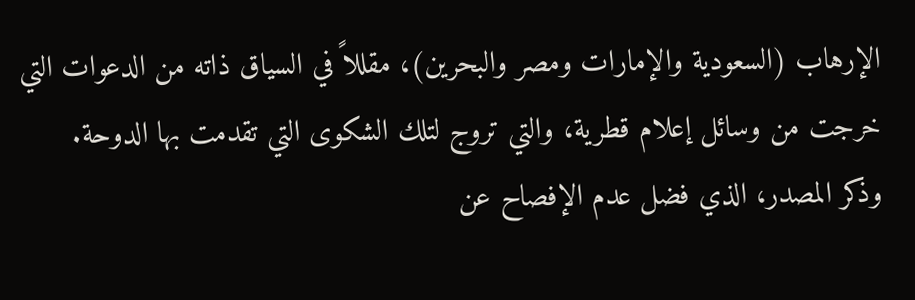الإرهاب (السعودية والإمارات ومصر والبحرين)، مقللاً في السياق ذاته من الدعوات التي خرجت من وسائل إعلام قطرية، والتي تروج لتلك الشكوى التي تقدمت بها الدوحة.
وذكر المصدر، الذي فضل عدم الإفصاح عن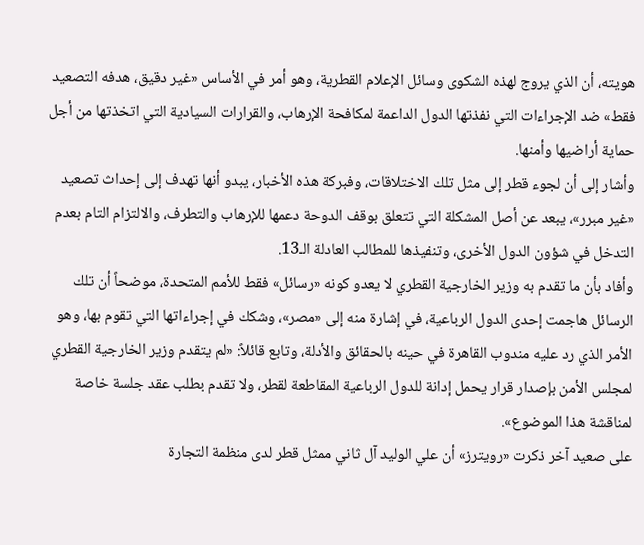هويته، أن الذي يروج لهذه الشكوى وسائل الإعلام القطرية، وهو أمر في الأساس «غير دقيق، هدفه التصعيد فقط» ضد الإجراءات التي نفذتها الدول الداعمة لمكافحة الإرهاب، والقرارات السيادية التي اتخذتها من أجل حماية أراضيها وأمنها.
وأشار إلى أن لجوء قطر إلى مثل تلك الاختلاقات، وفبركة هذه الأخبار، يبدو أنها تهدف إلى إحداث تصعيد «غير مبرر»، يبعد عن أصل المشكلة التي تتعلق بوقف الدوحة دعمها للإرهاب والتطرف، والالتزام التام بعدم التدخل في شؤون الدول الأخرى، وتنفيذها للمطالب العادلة الـ13.
وأفاد بأن ما تقدم به وزير الخارجية القطري لا يعدو كونه «رسائل» فقط للأمم المتحدة، موضحاً أن تلك الرسائل هاجمت إحدى الدول الرباعية، في إشارة منه إلى «مصر»، وشكك في إجراءاتها التي تقوم بها، وهو الأمر الذي رد عليه مندوب القاهرة في حينه بالحقائق والأدلة، وتابع قائلاً: «لم يتقدم وزير الخارجية القطري لمجلس الأمن بإصدار قرار يحمل إدانة للدول الرباعية المقاطعة لقطر، ولا تقدم بطلب عقد جلسة خاصة لمناقشة هذا الموضوع».
على صعيد آخر ذكرت «رويترز» أن علي الوليد آل ثاني ممثل قطر لدى منظمة التجارة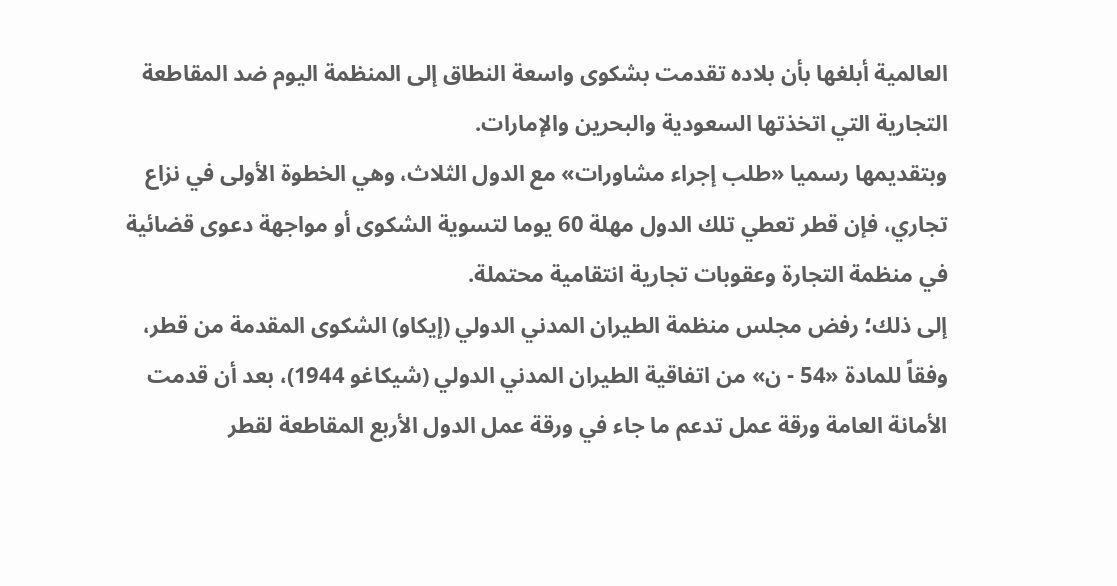العالمية أبلغها بأن بلاده تقدمت بشكوى واسعة النطاق إلى المنظمة اليوم ضد المقاطعة التجارية التي اتخذتها السعودية والبحرين والإمارات.
وبتقديمها رسميا «طلب إجراء مشاورات» مع الدول الثلاث، وهي الخطوة الأولى في نزاع تجاري، فإن قطر تعطي تلك الدول مهلة 60 يوما لتسوية الشكوى أو مواجهة دعوى قضائية في منظمة التجارة وعقوبات تجارية انتقامية محتملة.
إلى ذلك؛ رفض مجلس منظمة الطيران المدني الدولي (إيكاو) الشكوى المقدمة من قطر، وفقاً للمادة «54 - ن» من اتفاقية الطيران المدني الدولي (شيكاغو 1944)، بعد أن قدمت الأمانة العامة ورقة عمل تدعم ما جاء في ورقة عمل الدول الأربع المقاطعة لقطر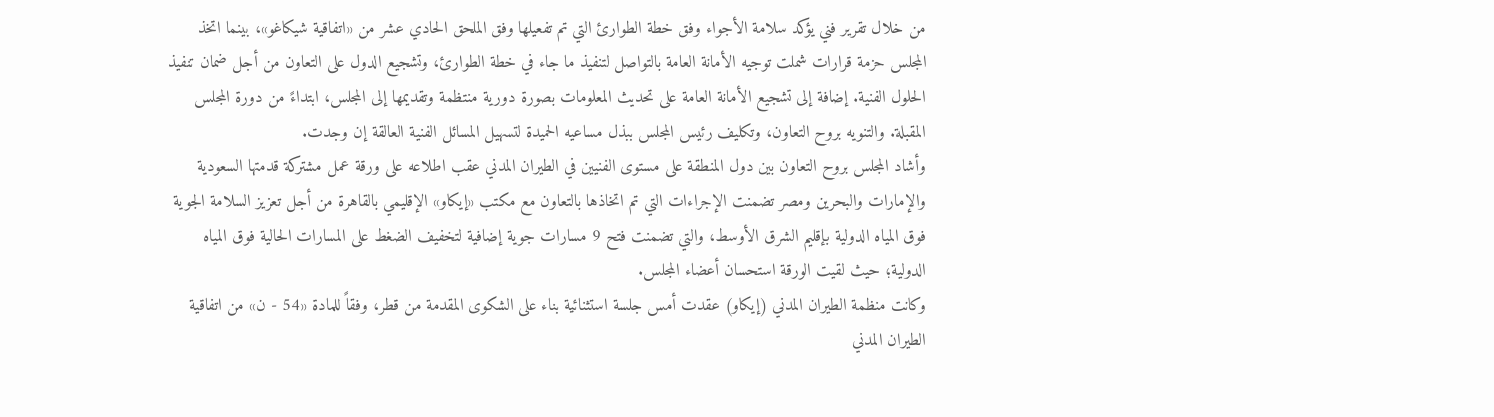من خلال تقرير فني يؤكد سلامة الأجواء وفق خطة الطوارئ التي تم تفعيلها وفق الملحق الحادي عشر من «اتفاقية شيكاغو»، بينما اتخذ المجلس حزمة قرارات شملت توجيه الأمانة العامة بالتواصل لتنفيذ ما جاء في خطة الطوارئ، وتشجيع الدول على التعاون من أجل ضمان تنفيذ الحلول الفنية. إضافة إلى تشجيع الأمانة العامة على تحديث المعلومات بصورة دورية منتظمة وتقديمها إلى المجلس، ابتداءً من دورة المجلس المقبلة. والتنويه بروح التعاون، وتكليف رئيس المجلس ببذل مساعيه الحميدة لتسهيل المسائل الفنية العالقة إن وجدت.
وأشاد المجلس بروح التعاون بين دول المنطقة على مستوى الفنيين في الطيران المدني عقب اطلاعه على ورقة عمل مشتركة قدمتها السعودية والإمارات والبحرين ومصر تضمنت الإجراءات التي تم اتخاذها بالتعاون مع مكتب «إيكاو» الإقليمي بالقاهرة من أجل تعزيز السلامة الجوية فوق المياه الدولية بإقليم الشرق الأوسط، والتي تضمنت فتح 9 مسارات جوية إضافية لتخفيف الضغط على المسارات الحالية فوق المياه الدولية؛ حيث لقيت الورقة استحسان أعضاء المجلس.
وكانت منظمة الطيران المدني (إيكاو) عقدت أمس جلسة استثنائية بناء على الشكوى المقدمة من قطر، وفقاً للمادة «54 - ن» من اتفاقية الطيران المدني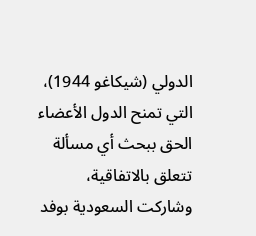الدولي (شيكاغو 1944)، التي تمنح الدول الأعضاء الحق ببحث أي مسألة تتعلق بالاتفاقية، وشاركت السعودية بوفد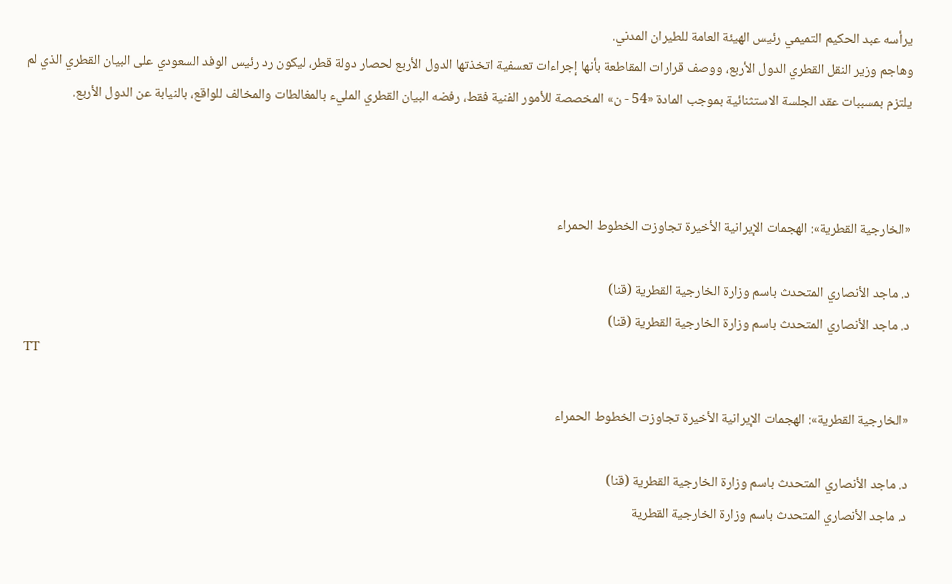يرأسه عبد الحكيم التميمي رئيس الهيئة العامة للطيران المدني.
وهاجم وزير النقل القطري الدول الأربع، ووصف قرارات المقاطعة بأنها إجراءات تعسفية اتخذتها الدول الأربع لحصار دولة قطر، ليكون رد رئيس الوفد السعودي على البيان القطري الذي لم يلتزم بمسببات عقد الجلسة الاستثنائية بموجب المادة «54 - ن» المخصصة للأمور الفنية فقط، رفضه البيان القطري المليء بالمغالطات والمخالف للواقع، بالنيابة عن الدول الأربع.



«الخارجية القطرية»: الهجمات الإيرانية الأخيرة تجاوزت الخطوط الحمراء

د. ماجد الأنصاري المتحدث باسم وزارة الخارجية القطرية (قنا)
د. ماجد الأنصاري المتحدث باسم وزارة الخارجية القطرية (قنا)
TT

«الخارجية القطرية»: الهجمات الإيرانية الأخيرة تجاوزت الخطوط الحمراء

د. ماجد الأنصاري المتحدث باسم وزارة الخارجية القطرية (قنا)
د. ماجد الأنصاري المتحدث باسم وزارة الخارجية القطرية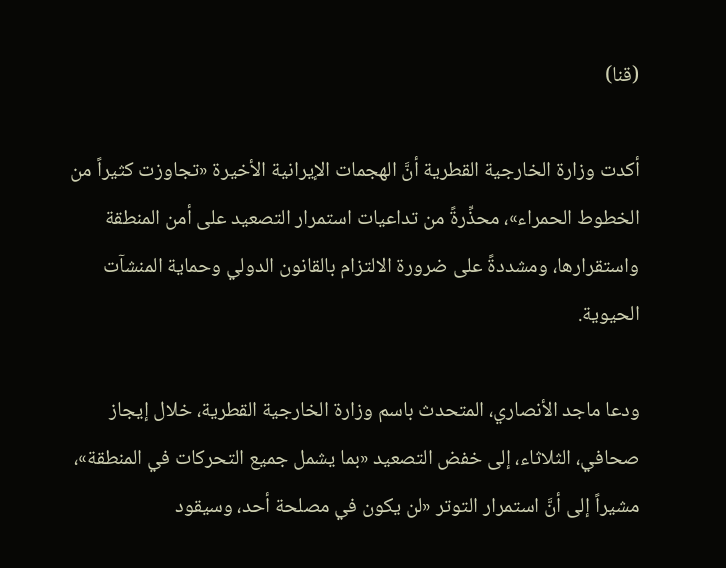(قنا)

أكدت وزارة الخارجية القطرية أنَّ الهجمات الإيرانية الأخيرة «تجاوزت كثيراً من الخطوط الحمراء»، محذِّرةً من تداعيات استمرار التصعيد على أمن المنطقة واستقرارها، ومشددةً على ضرورة الالتزام بالقانون الدولي وحماية المنشآت الحيوية.

ودعا ماجد الأنصاري، المتحدث باسم وزارة الخارجية القطرية، خلال إيجاز صحافي، الثلاثاء، إلى خفض التصعيد «بما يشمل جميع التحركات في المنطقة»، مشيراً إلى أنَّ استمرار التوتر «لن يكون في مصلحة أحد، وسيقود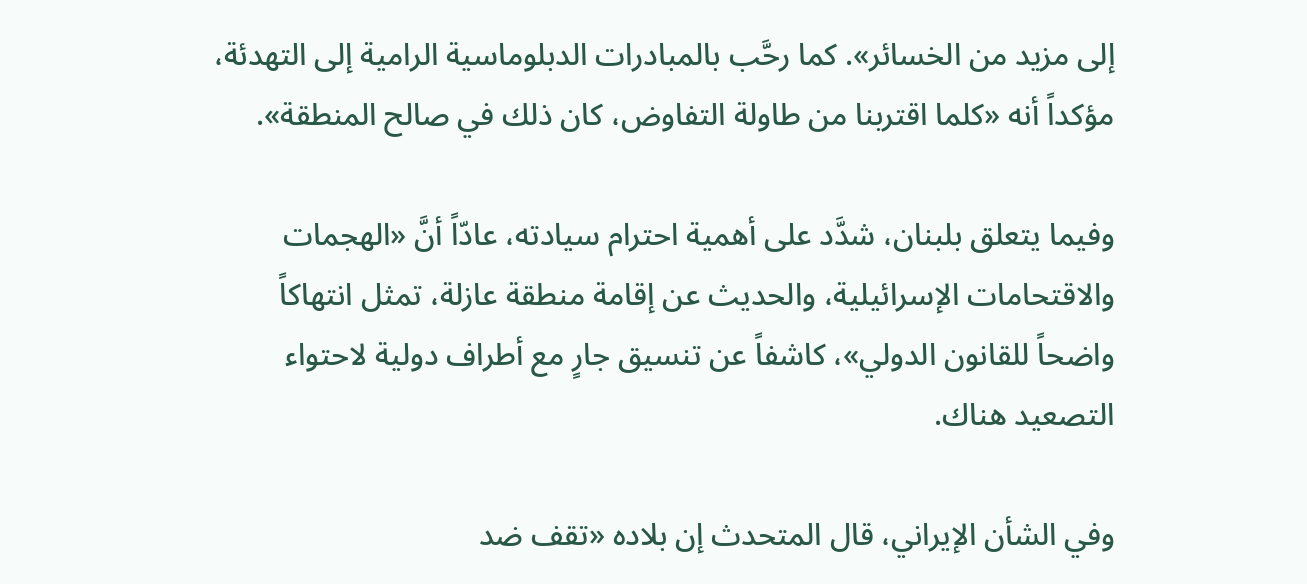إلى مزيد من الخسائر». كما رحَّب بالمبادرات الدبلوماسية الرامية إلى التهدئة، مؤكداً أنه «كلما اقتربنا من طاولة التفاوض، كان ذلك في صالح المنطقة».

وفيما يتعلق بلبنان، شدَّد على أهمية احترام سيادته، عادّاً أنَّ «الهجمات والاقتحامات الإسرائيلية، والحديث عن إقامة منطقة عازلة، تمثل انتهاكاً واضحاً للقانون الدولي»، كاشفاً عن تنسيق جارٍ مع أطراف دولية لاحتواء التصعيد هناك.

وفي الشأن الإيراني، قال المتحدث إن بلاده «تقف ضد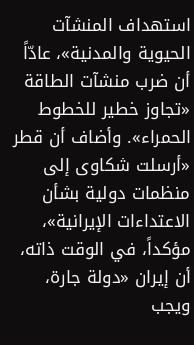استهداف المنشآت الحيوية والمدنية»، عادّاً أن ضرب منشآت الطاقة «تجاوز خطير للخطوط الحمراء». وأضاف أن قطر «أرسلت شكاوى إلى منظمات دولية بشأن الاعتداءات الإيرانية»، مؤكداً، في الوقت ذاته، أن إيران «دولة جارة، ويجب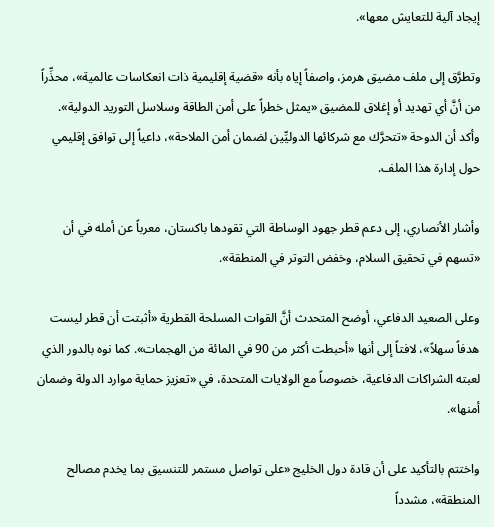إيجاد آلية للتعايش معها».

وتطرَّق إلى ملف مضيق هرمز، واصفاً إياه بأنه «قضية إقليمية ذات انعكاسات عالمية»، محذِّراً من أنَّ أي تهديد أو إغلاق للمضيق «يمثل خطراً على أمن الطاقة وسلاسل التوريد الدولية». وأكد أن الدوحة «تتحرَّك مع شركائها الدوليِّين لضمان أمن الملاحة»، داعياً إلى توافق إقليمي حول إدارة هذا الملف.

وأشار الأنصاري، إلى دعم قطر جهود الوساطة التي تقودها باكستان، معرباً عن أمله في أن «تسهم في تحقيق السلام، وخفض التوتر في المنطقة».

وعلى الصعيد الدفاعي، أوضح المتحدث أنَّ القوات المسلحة القطرية «أثبتت أن قطر ليست هدفاً سهلاً»، لافتاً إلى أنها «أحبطت أكثر من 90 في المائة من الهجمات». كما نوه بالدور الذي لعبته الشراكات الدفاعية، خصوصاً مع الولايات المتحدة، في «تعزيز حماية موارد الدولة وضمان أمنها».

واختتم بالتأكيد على أن قادة دول الخليج «على تواصل مستمر للتنسيق بما يخدم مصالح المنطقة»، مشدداً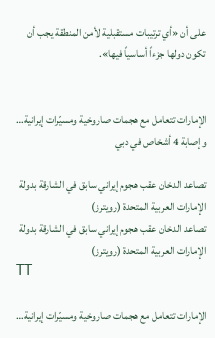على أن «أي ترتيبات مستقبلية لأمن المنطقة يجب أن تكون دولها جزءاً أساسياً فيها».


الإمارات تتعامل مع هجمات صاروخية ومسيّرات إيرانية… وإصابة 4 أشخاص في دبي

تصاعد الدخان عقب هجوم إيراني سابق في الشارقة بدولة الإمارات العربية المتحدة (رويترز)
تصاعد الدخان عقب هجوم إيراني سابق في الشارقة بدولة الإمارات العربية المتحدة (رويترز)
TT

الإمارات تتعامل مع هجمات صاروخية ومسيّرات إيرانية…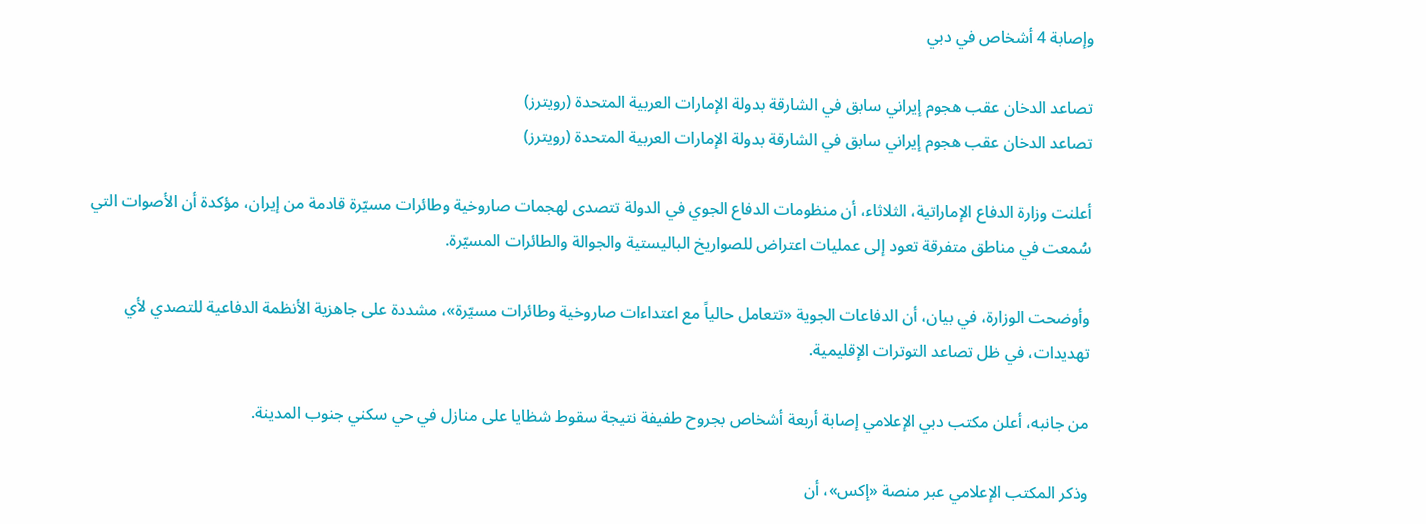وإصابة 4 أشخاص في دبي

تصاعد الدخان عقب هجوم إيراني سابق في الشارقة بدولة الإمارات العربية المتحدة (رويترز)
تصاعد الدخان عقب هجوم إيراني سابق في الشارقة بدولة الإمارات العربية المتحدة (رويترز)

أعلنت وزارة الدفاع الإماراتية، الثلاثاء، أن منظومات الدفاع الجوي في الدولة تتصدى لهجمات صاروخية وطائرات مسيّرة قادمة من إيران، مؤكدة أن الأصوات التي سُمعت في مناطق متفرقة تعود إلى عمليات اعتراض للصواريخ الباليستية والجوالة والطائرات المسيّرة.

وأوضحت الوزارة، في بيان، أن الدفاعات الجوية «تتعامل حالياً مع اعتداءات صاروخية وطائرات مسيّرة»، مشددة على جاهزية الأنظمة الدفاعية للتصدي لأي تهديدات، في ظل تصاعد التوترات الإقليمية.

من جانبه، أعلن مكتب دبي الإعلامي إصابة أربعة أشخاص بجروح طفيفة نتيجة سقوط شظايا على منازل في حي سكني جنوب المدينة.

وذكر المكتب الإعلامي عبر منصة «إكس»، أن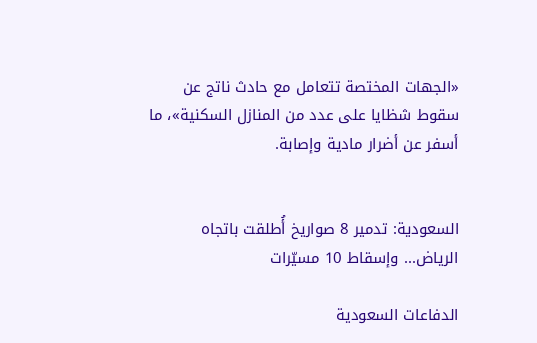«الجهات المختصة تتعامل مع حادث ناتج عن سقوط شظايا على عدد من المنازل السكنية»، ما أسفر عن أضرار مادية وإصابة.


السعودية: تدمير 8 صواريخ أُطلقت باتجاه الرياض... وإسقاط 10 مسيّرات

الدفاعات السعودية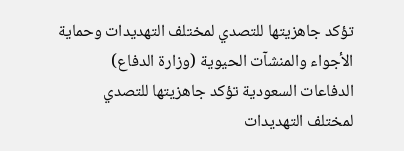تؤكد جاهزيتها للتصدي لمختلف التهديدات وحماية الأجواء والمنشآت الحيوية (وزارة الدفاع)
الدفاعات السعودية تؤكد جاهزيتها للتصدي لمختلف التهديدات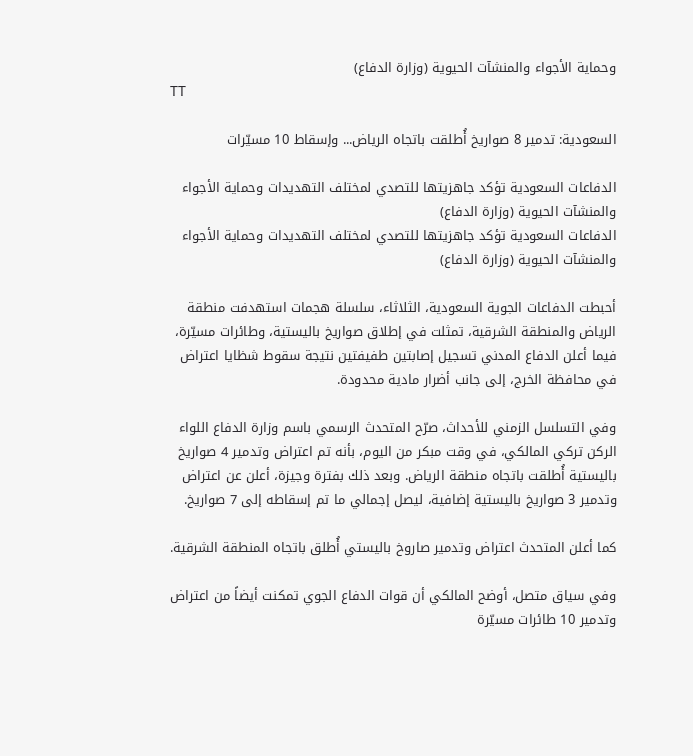وحماية الأجواء والمنشآت الحيوية (وزارة الدفاع)
TT

السعودية: تدمير 8 صواريخ أُطلقت باتجاه الرياض... وإسقاط 10 مسيّرات

الدفاعات السعودية تؤكد جاهزيتها للتصدي لمختلف التهديدات وحماية الأجواء والمنشآت الحيوية (وزارة الدفاع)
الدفاعات السعودية تؤكد جاهزيتها للتصدي لمختلف التهديدات وحماية الأجواء والمنشآت الحيوية (وزارة الدفاع)

أحبطت الدفاعات الجوية السعودية، الثلاثاء، سلسلة هجمات استهدفت منطقة الرياض والمنطقة الشرقية، تمثلت في إطلاق صواريخ باليستية، وطائرات مسيّرة، فيما أعلن الدفاع المدني تسجيل إصابتين طفيفتين نتيجة سقوط شظايا اعتراض في محافظة الخرج، إلى جانب أضرار مادية محدودة.

وفي التسلسل الزمني للأحداث، صرّح المتحدث الرسمي باسم وزارة الدفاع اللواء الركن تركي المالكي، في وقت مبكر من اليوم، بأنه تم اعتراض وتدمير 4 صواريخ باليستية أُطلقت باتجاه منطقة الرياض. وبعد ذلك بفترة وجيزة، أعلن عن اعتراض وتدمير 3 صواريخ باليستية إضافية، ليصل إجمالي ما تم إسقاطه إلى 7 صواريخ.

كما أعلن المتحدث اعتراض وتدمير صاروخ باليستي أُطلق باتجاه المنطقة الشرقية.

وفي سياق متصل، أوضح المالكي أن قوات الدفاع الجوي تمكنت أيضاً من اعتراض وتدمير 10 طائرات مسيّرة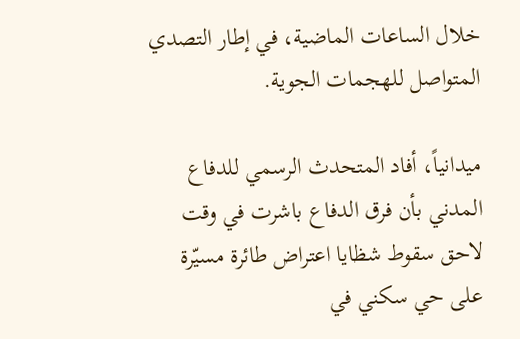خلال الساعات الماضية، في إطار التصدي المتواصل للهجمات الجوية.

ميدانياً، أفاد المتحدث الرسمي للدفاع المدني بأن فرق الدفاع باشرت في وقت لاحق سقوط شظايا اعتراض طائرة مسيّرة على حي سكني في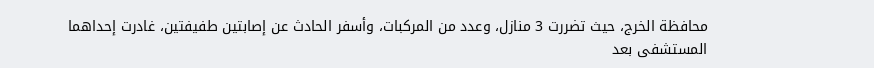محافظة الخرج، حيث تضررت 3 منازل، وعدد من المركبات، وأسفر الحادث عن إصابتين طفيفتين، غادرت إحداهما المستشفى بعد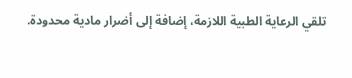تلقي الرعاية الطبية اللازمة، إضافة إلى أضرار مادية محدودة.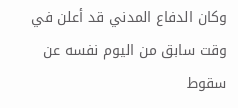وكان الدفاع المدني قد أعلن في وقت سابق من اليوم نفسه عن سقوط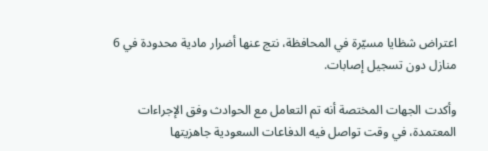اعتراض شظايا مسيّرة في المحافظة، نتج عنها أضرار مادية محدودة في 6 منازل دون تسجيل إصابات.

وأكدت الجهات المختصة أنه تم التعامل مع الحوادث وفق الإجراءات المعتمدة، في وقت تواصل فيه الدفاعات السعودية جاهزيتها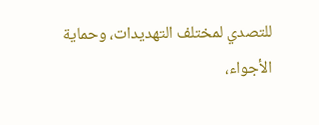للتصدي لمختلف التهديدات، وحماية الأجواء،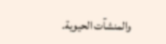والمنشآت الحيوية.